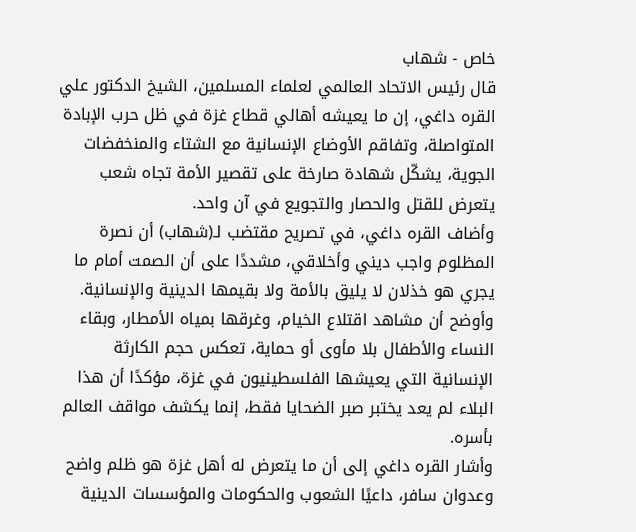خاص - شهاب
قال رئيس الاتحاد العالمي لعلماء المسلمين، الشيخ الدكتور علي القره داغي، إن ما يعيشه أهالي قطاع غزة في ظل حرب الإبادة المتواصلة، وتفاقم الأوضاع الإنسانية مع الشتاء والمنخفضات الجوية، يشكّل شهادة صارخة على تقصير الأمة تجاه شعب يتعرض للقتل والحصار والتجويع في آن واحد.
وأضاف القره داغي، في تصريح مقتضب لـ(شهاب) أن نصرة المظلوم واجب ديني وأخلاقي، مشددًا على أن الصمت أمام ما يجري هو خذلان لا يليق بالأمة ولا بقيمها الدينية والإنسانية.
وأوضح أن مشاهد اقتلاع الخيام، وغرقها بمياه الأمطار، وبقاء النساء والأطفال بلا مأوى أو حماية، تعكس حجم الكارثة الإنسانية التي يعيشها الفلسطينيون في غزة، مؤكدًا أن هذا البلاء لم يعد يختبر صبر الضحايا فقط، إنما يكشف مواقف العالم بأسره.
وأشار القره داغي إلى أن ما يتعرض له أهل غزة هو ظلم واضح وعدوان سافر، داعيًا الشعوب والحكومات والمؤسسات الدينية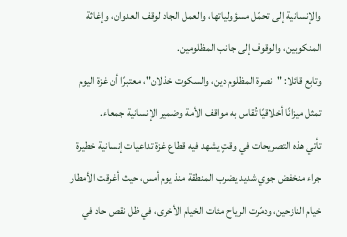والإنسانية إلى تحمّل مسؤولياتها، والعمل الجاد لوقف العدوان، وإغاثة المنكوبين، والوقوف إلى جانب المظلومين.
وتابع قائلا: "نصرة المظلوم دين، والسكوت خذلان"، معتبرًا أن غزة اليوم تمثل ميزانًا أخلاقيًا تُقاس به مواقف الأمة وضمير الإنسانية جمعاء.
تأتي هذه التصريحات في وقتٍ يشهد فيه قطاع غزة تداعيات إنسانية خطيرة جراء منخفض جوي شديد يضرب المنطقة منذ يوم أمس، حيث أغرقت الأمطار خيام النازحين، ودمّرت الرياح مئات الخيام الأخرى، في ظل نقص حاد في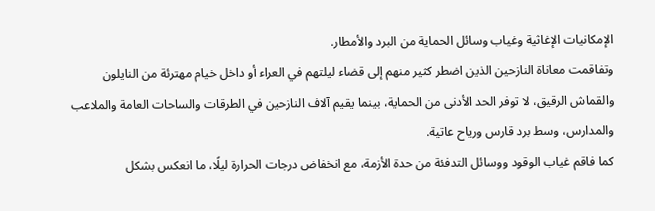الإمكانيات الإغاثية وغياب وسائل الحماية من البرد والأمطار.
وتفاقمت معاناة النازحين الذين اضطر كثير منهم إلى قضاء ليلتهم في العراء أو داخل خيام مهترئة من النايلون والقماش الرقيق، لا توفر الحد الأدنى من الحماية، بينما يقيم آلاف النازحين في الطرقات والساحات العامة والملاعب والمدارس، وسط برد قارس ورياح عاتية.
كما فاقم غياب الوقود ووسائل التدفئة من حدة الأزمة، مع انخفاض درجات الحرارة ليلًا، ما انعكس بشكل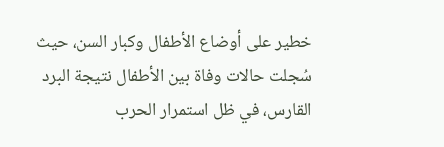خطير على أوضاع الأطفال وكبار السن، حيث سُجلت حالات وفاة بين الأطفال نتيجة البرد القارس، في ظل استمرار الحرب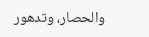والحصار، وتدهور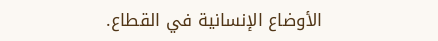الأوضاع الإنسانية في القطاع.